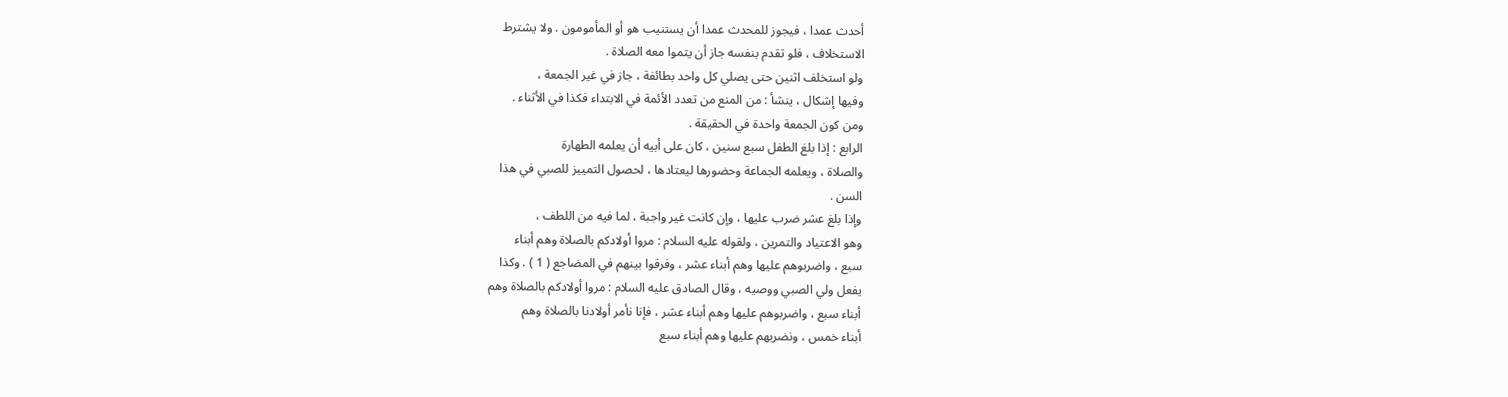أحدث عمدا ، فيجوز للمحدث عمدا أن يستنيب هو أو المأمومون . ولا يشترط
الاستخلاف ، فلو تقدم بنفسه جاز أن يتموا معه الصلاة .
ولو استخلف اثنين حتى يصلي كل واحد بطائفة ، جاز في غير الجمعة ،
وفيها إشكال ، ينشأ : من المنع من تعدد الأئمة في الابتداء فكذا في الأثناء .
ومن كون الجمعة واحدة في الحقيقة .
الرابع : إذا بلغ الطفل سبع سنين ، كان على أبيه أن يعلمه الطهارة
والصلاة ، ويعلمه الجماعة وحضورها ليعتادها ، لحصول التمييز للصبي في هذا
السن .
وإذا بلغ عشر ضرب عليها ، وإن كانت غير واجبة ، لما فيه من اللطف ،
وهو الاعتياد والتمرين ، ولقوله عليه السلام : مروا أولادكم بالصلاة وهم أبناء
سبع ، واضربوهم عليها وهم أبناء عشر ، وفرقوا بينهم في المضاجع ( 1 ) . وكذا
يفعل ولي الصبي ووصيه ، وقال الصادق عليه السلام : مروا أولادكم بالصلاة وهم
أبناء سبع ، واضربوهم عليها وهم أبناء عشر ، فإنا نأمر أولادنا بالصلاة وهم
أبناء خمس ، ونضربهم عليها وهم أبناء سبع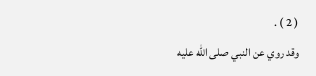( 2 ) .
وقد روي عن النبي صلى الله عليه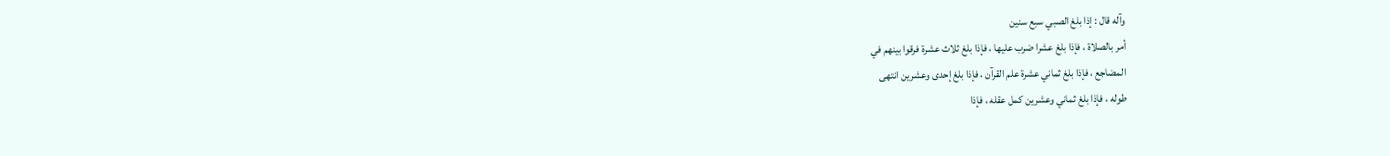وآله قال : إذا بلغ الصبي سبع سنين
أمر بالصلاة ، فإذا بلغ عشرا ضرب عليها ، فإذا بلغ ثلاث عشرة فرقوا بينهم في
المضاجع ، فإذا بلغ ثماني عشرة علم القرآن ، فإذا بلغ إحدى وعشرين انتهى
طوله ، فإذا بلغ ثماني وعشرين كمل عقله ، فإذا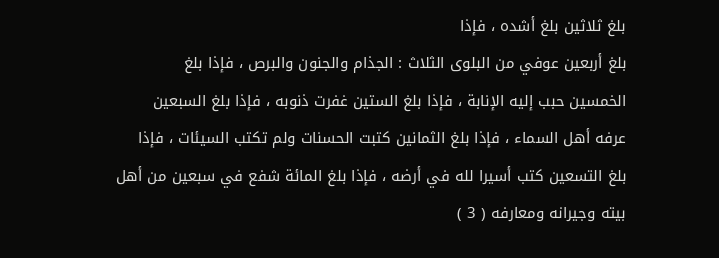بلغ ثلاثين بلغ أشده ، فإذا
بلغ أربعين عوفي من البلوى الثلاث : الجذام والجنون والبرص ، فإذا بلغ
الخمسين حبب إليه الإنابة ، فإذا بلغ الستين غفرت ذنوبه ، فإذا بلغ السبعين
عرفه أهل السماء ، فإذا بلغ الثمانين كتبت الحسنات ولم تكتب السيئات ، فإذا
بلغ التسعين كتب أسيرا لله في أرضه ، فإذا بلغ المائة شفع في سبعين من أهل
بيته وجيرانه ومعارفه ( 3 )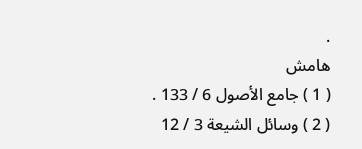.
هامش
( 1 ) جامع الأصول 6 / 133 .
( 2 ) وسائل الشيعة 3 / 12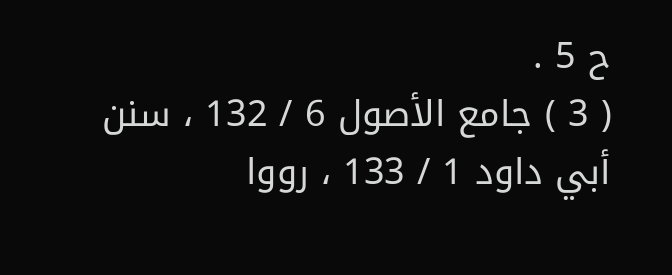ح 5 .
( 3 ) جامع الأصول 6 / 132 ، سنن أبي داود 1 / 133 ، رووا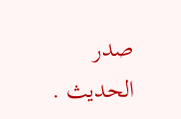صدر الحديث .